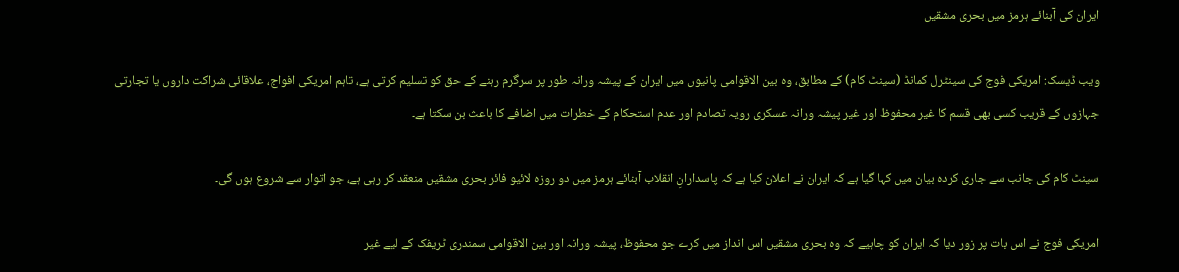ایران کی آبنائے ہرمز میں بحری مشقیں

ویب ڈیسک: امریکی فوج کی سینٹرل کمانڈ (سینٹ کام) کے مطابق، وہ بین الاقوامی پانیوں میں ایران کے پیشہ ورانہ طور پر سرگرم رہنے کے حق کو تسلیم کرتی ہے، تاہم امریکی افواج، علاقائی شراکت داروں یا تجارتی جہازوں کے قریب کسی بھی قسم کا غیر محفوظ اور غیر پیشہ ورانہ عسکری رویہ تصادم اور عدم استحکام کے خطرات میں اضافے کا باعث بن سکتا ہے۔

سینٹ کام کی جانب سے جاری کردہ بیان میں کہا گیا ہے کہ ایران نے اعلان کیا ہے کہ پاسدارانِ انقلاب آبنائے ہرمز میں دو روزہ لائیو فائر بحری مشقیں منعقد کر رہی ہے، جو اتوار سے شروع ہوں گی۔

امریکی فوج نے اس بات پر زور دیا کہ ایران کو چاہیے کہ وہ بحری مشقیں اس انداز میں کرے جو محفوظ، پیشہ ورانہ اور بین الاقوامی سمندری ٹریفک کے لیے غیر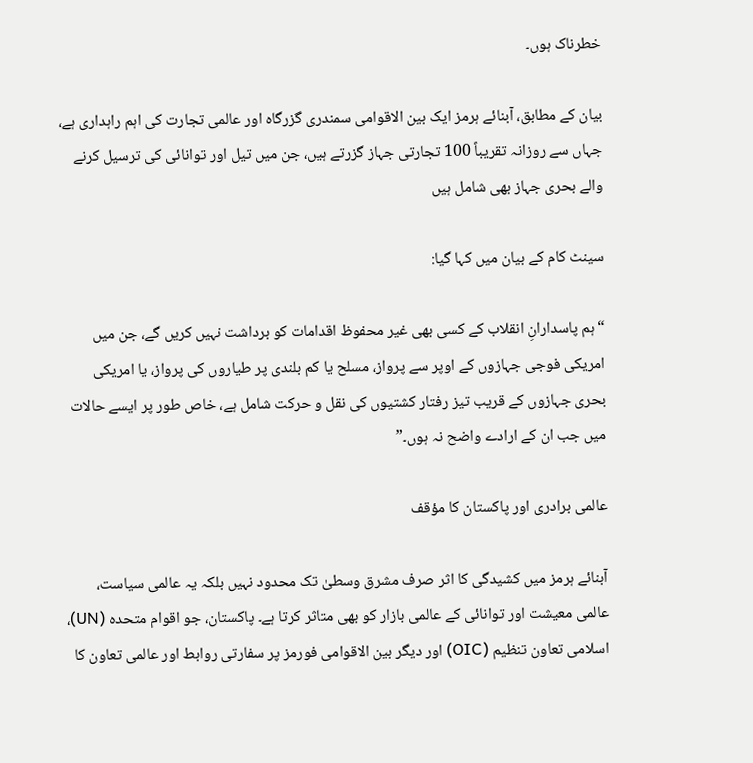خطرناک ہوں۔

بیان کے مطابق، آبنائے ہرمز ایک بین الاقوامی سمندری گزرگاہ اور عالمی تجارت کی اہم راہداری ہے، جہاں سے روزانہ تقریباً 100 تجارتی جہاز گزرتے ہیں، جن میں تیل اور توانائی کی ترسیل کرنے والے بحری جہاز بھی شامل ہیں

سینٹ کام کے بیان میں کہا گیا:

“ہم پاسدارانِ انقلاب کے کسی بھی غیر محفوظ اقدامات کو برداشت نہیں کریں گے، جن میں امریکی فوجی جہازوں کے اوپر سے پرواز، مسلح یا کم بلندی پر طیاروں کی پرواز، یا امریکی بحری جہازوں کے قریب تیز رفتار کشتیوں کی نقل و حرکت شامل ہے، خاص طور پر ایسے حالات میں جب ان کے ارادے واضح نہ ہوں۔”

عالمی برادری اور پاکستان کا مؤقف

آبنائے ہرمز میں کشیدگی کا اثر صرف مشرق وسطیٰ تک محدود نہیں بلکہ یہ عالمی سیاست، عالمی معیشت اور توانائی کے عالمی بازار کو بھی متاثر کرتا ہے۔ پاکستان، جو اقوام متحدہ (UN)، اسلامی تعاون تنظیم (OIC) اور دیگر بین الاقوامی فورمز پر سفارتی روابط اور عالمی تعاون کا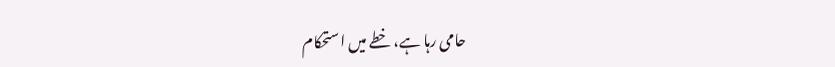حامی رہا ہے، خطے میں استحکام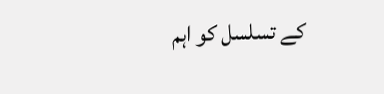کے تسلسل کو اہم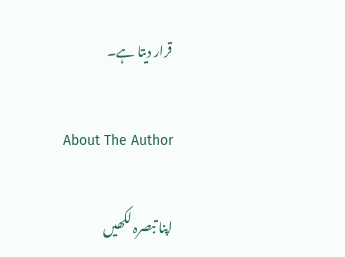قرار دیتا ہے۔

About The Author

اپنا تبصرہ لکھیں